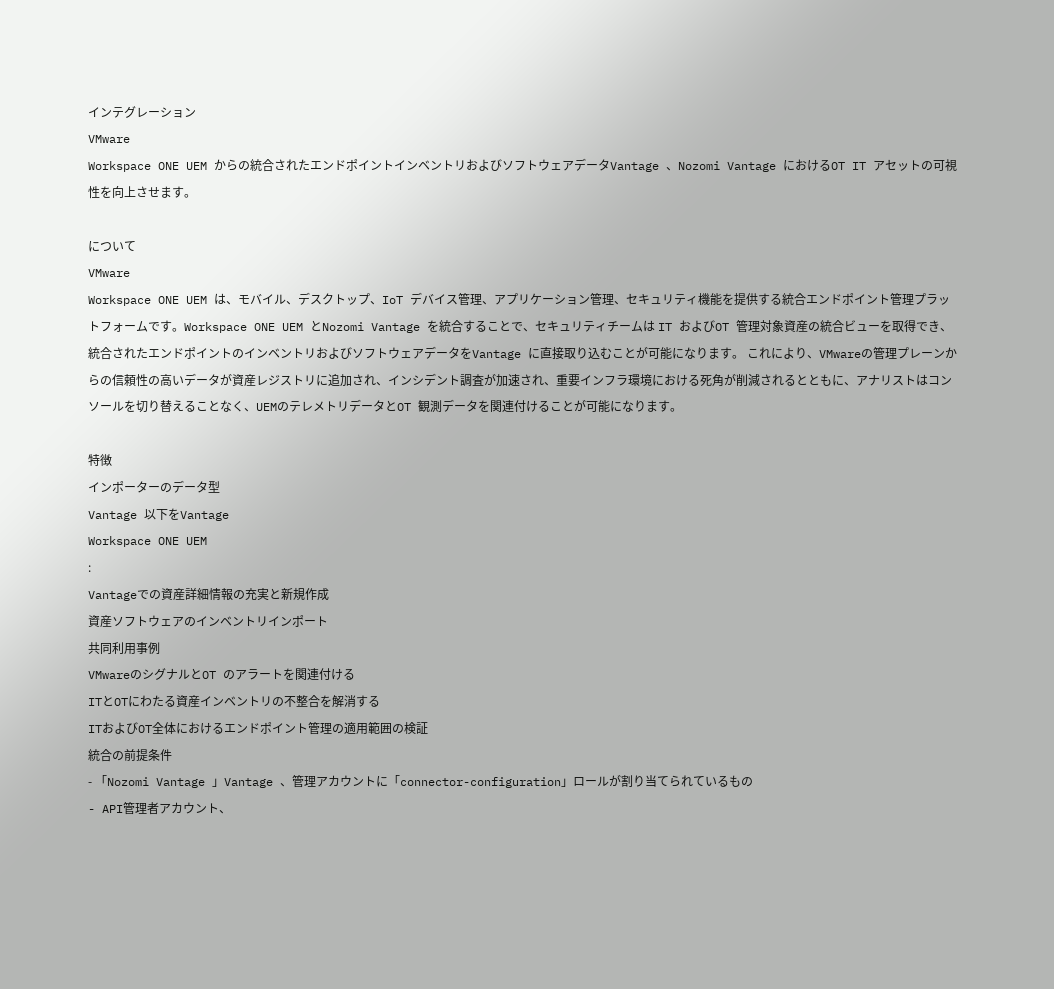インテグレーション
VMware
Workspace ONE UEM からの統合されたエンドポイントインベントリおよびソフトウェアデータVantage 、Nozomi Vantage におけるOT IT アセットの可視性を向上させます。

について
VMware
Workspace ONE UEM は、モバイル、デスクトップ、IoT デバイス管理、アプリケーション管理、セキュリティ機能を提供する統合エンドポイント管理プラットフォームです。Workspace ONE UEM とNozomi Vantage を統合することで、セキュリティチームは IT およびOT 管理対象資産の統合ビューを取得でき、統合されたエンドポイントのインベントリおよびソフトウェアデータをVantage に直接取り込むことが可能になります。 これにより、VMwareの管理プレーンからの信頼性の高いデータが資産レジストリに追加され、インシデント調査が加速され、重要インフラ環境における死角が削減されるとともに、アナリストはコンソールを切り替えることなく、UEMのテレメトリデータとOT 観測データを関連付けることが可能になります。

特徴
インポーターのデータ型
Vantage 以下をVantage
Workspace ONE UEM
:
Vantageでの資産詳細情報の充実と新規作成
資産ソフトウェアのインベントリインポート
共同利用事例
VMwareのシグナルとOT のアラートを関連付ける
ITとOTにわたる資産インベントリの不整合を解消する
ITおよびOT全体におけるエンドポイント管理の適用範囲の検証
統合の前提条件
- 「Nozomi Vantage 」Vantage 、管理アカウントに「connector-configuration」ロールが割り当てられているもの
- API管理者アカウント、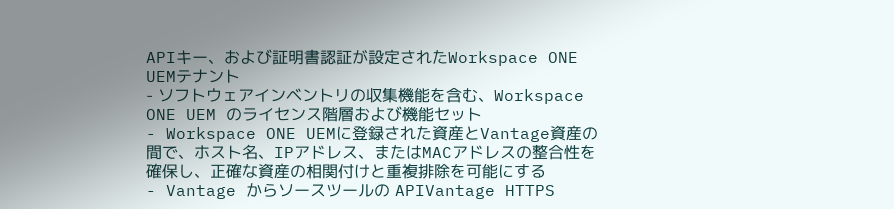APIキー、および証明書認証が設定されたWorkspace ONE UEMテナント
- ソフトウェアインベントリの収集機能を含む、Workspace ONE UEM のライセンス階層および機能セット
- Workspace ONE UEMに登録された資産とVantage資産の間で、ホスト名、IPアドレス、またはMACアドレスの整合性を確保し、正確な資産の相関付けと重複排除を可能にする
- Vantage からソースツールの APIVantage HTTPS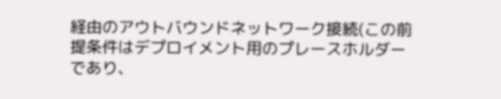経由のアウトバウンドネットワーク接続(この前提条件はデプロイメント用のプレースホルダーであり、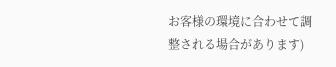お客様の環境に合わせて調整される場合があります)